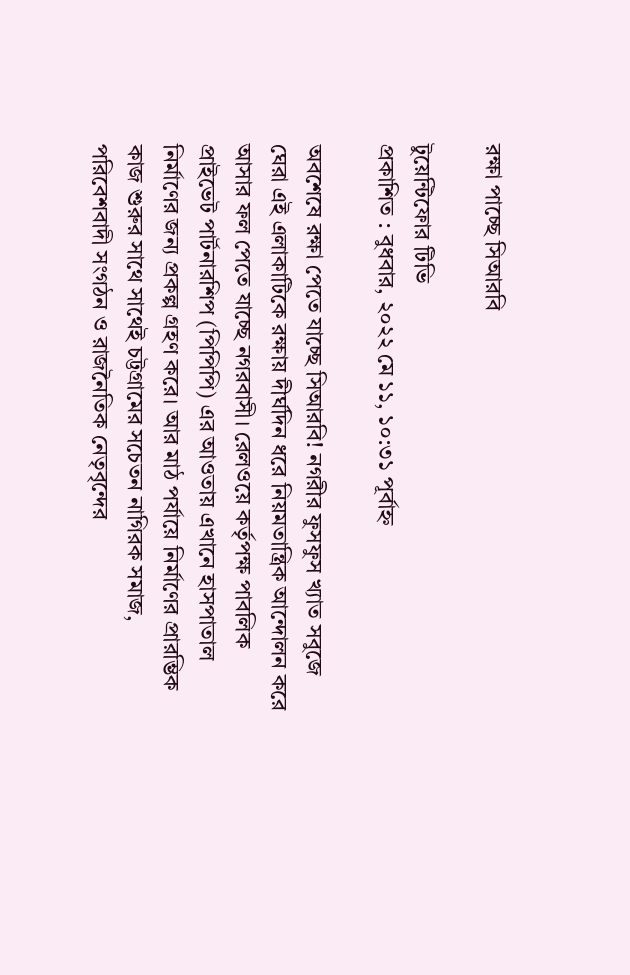রক্ষা পাচ্ছে সিআরবি

টুয়েন্টিফোর টিভি
প্রকাশিত : বুধবার, ২০২২ মে ১১, ১০:৩১ পূর্বাহ্ন

অবশেষে রক্ষা পেতে যাচ্ছে সিআরবি! নগরীর ফুসফুস খ্যাত সবুজে ঘেরা এই এলাকাটিকে রক্ষায় দীর্ঘদিন ধরে নিয়মতান্ত্রিক আন্দোলন করে আসার ফল পেতে যাচ্ছে নগরবাসী। রেলওয়ে কর্তৃপক্ষ পাবলিক প্রাইভেট পার্টনারশিপ (পিপিপি) এর আওতায় এখানে হাসপাতাল নির্মাণের জন্য প্রকল্প গ্রহণ করে। আর মাঠ পর্যায়ে নির্মাণের প্রারম্ভিক কাজ শুরুর সাথে সাথেই চট্টগ্রামের সচেতন নাগিরক সমাজ, পরিবেশবাদী সংগঠন ও রাজনৈতিক নেতৃবৃন্দের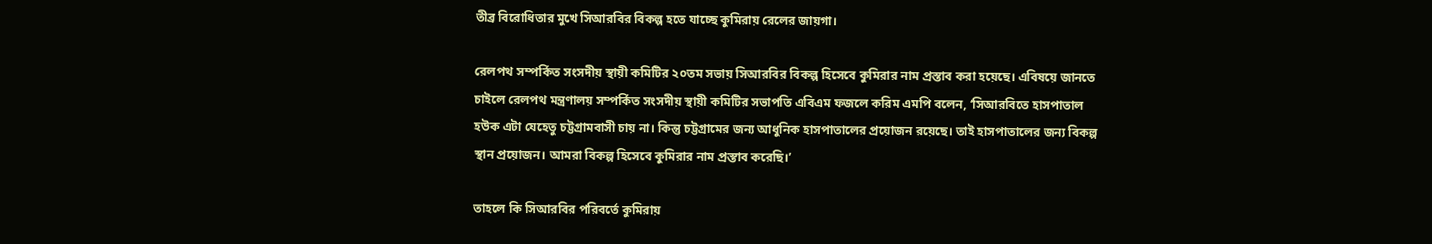তীব্র বিরোধিতার মুখে সিআরবির বিকল্প হতে যাচ্ছে কুমিরায় রেলের জায়গা।

রেলপথ সম্পর্কিত সংসদীয় স্থায়ী কমিটির ২০তম সভায় সিআরবির বিকল্প হিসেবে কুমিরার নাম প্রস্তাব করা হয়েছে। এবিষয়ে জানতে চাইলে রেলপথ মন্ত্রণালয় সম্পর্কিত সংসদীয় স্থায়ী কমিটির সভাপতি এবিএম ফজলে করিম এমপি বলেন, ‘সিআরবিতে হাসপাতাল হউক এটা যেহেতু চট্টগ্রামবাসী চায় না। কিন্তু চট্টগ্রামের জন্য আধুনিক হাসপাতালের প্রয়োজন রয়েছে। তাই হাসপাতালের জন্য বিকল্প স্থান প্রয়োজন। আমরা বিকল্প হিসেবে কুমিরার নাম প্রস্তাব করেছি।’

তাহলে কি সিআরবির পরিবর্তে কুমিরায়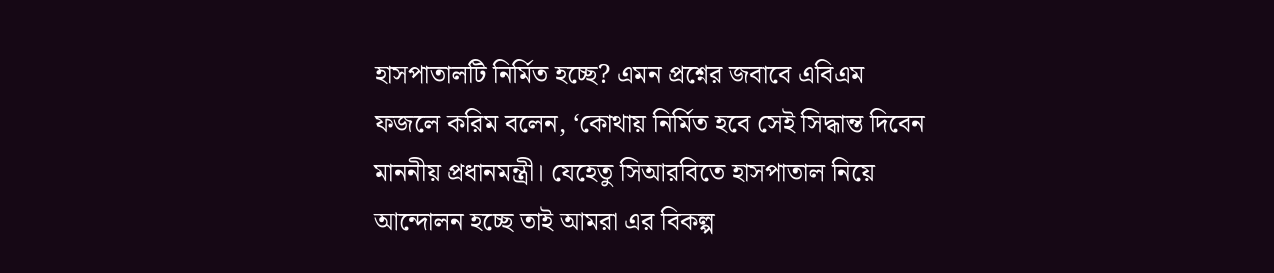হাসপাতালটি নির্মিত হচ্ছে? এমন প্রশ্নের জবাবে এবিএম ফজলে করিম বলেন, ‘কোথায় নির্মিত হবে সেই সিদ্ধান্ত দিবেন মাননীয় প্রধানমন্ত্রী। যেহেতু সিআরবিতে হাসপাতাল নিয়ে আন্দোলন হচ্ছে তাই আমরা এর বিকল্প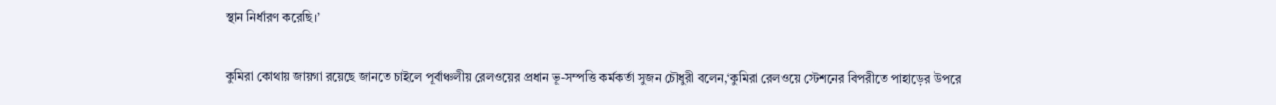স্থান নির্ধারণ করেছি।’

কুমিরা কোথায় জায়গা রয়েছে জানতে চাইলে পূর্বাঞ্চলীয় রেলওয়ের প্রধান ভূ-সম্পত্তি কর্মকর্তা সুজন চৌধুরী বলেন,‘কুমিরা রেলওয়ে স্টেশনের বিপরীতে পাহাড়ের উপরে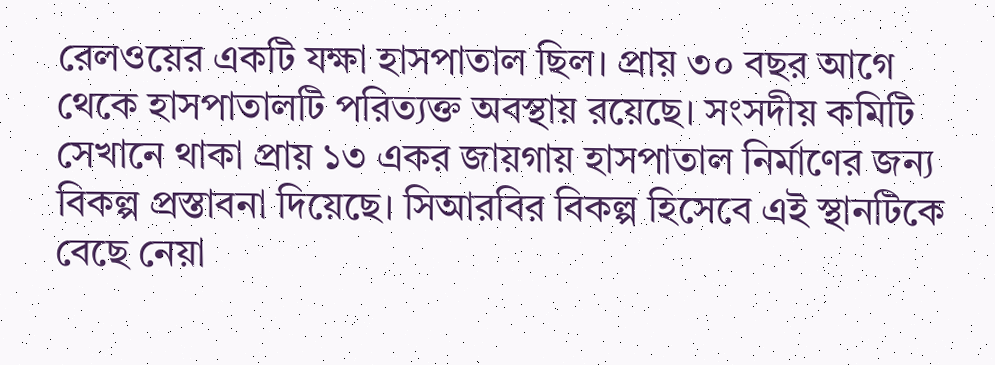রেলওয়ের একটি যক্ষা হাসপাতাল ছিল। প্রায় ৩০ বছর আগে থেকে হাসপাতালটি পরিত্যক্ত অবস্থায় রয়েছে। সংসদীয় কমিটি সেখানে থাকা প্রায় ১৩ একর জায়গায় হাসপাতাল নির্মাণের জন্য বিকল্প প্রস্তাবনা দিয়েছে। সিআরবির বিকল্প হিসেবে এই স্থানটিকে বেছে নেয়া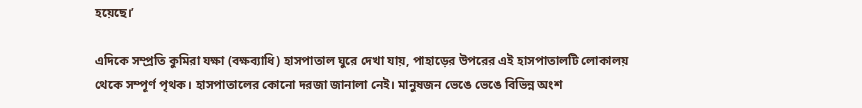হয়েছে।’

এদিকে সম্প্রতি কুমিরা যক্ষা (বক্ষব্যাধি) হাসপাতাল ঘুরে দেখা যায়, পাহাড়ের উপরের এই হাসপাতালটি লোকালয় থেকে সম্পূর্ণ পৃথক। হাসপাতালের কোনো দরজা জানালা নেই। মানুষজন ভেঙে ভেঙে বিভিন্ন অংশ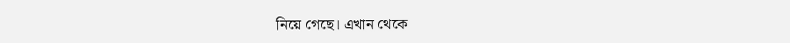নিয়ে গেছে। এখান থেকে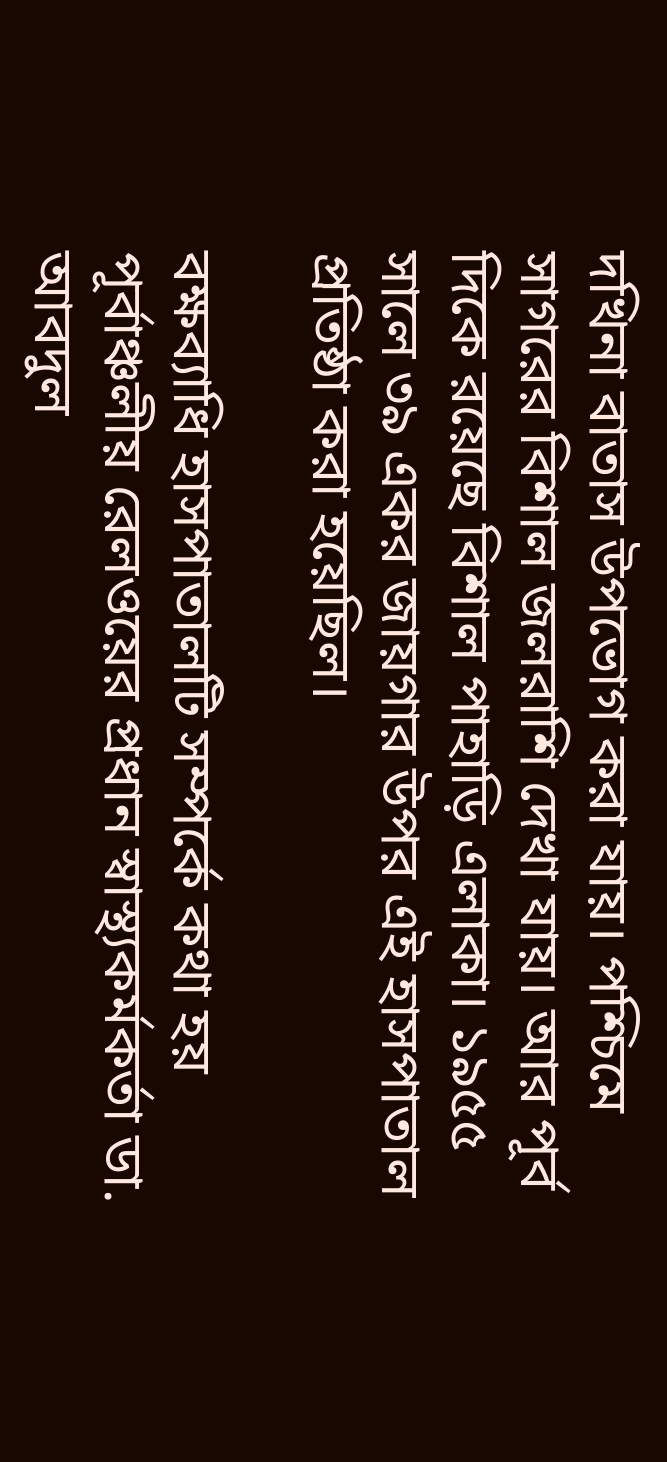দখিনা বাতাস উপভোগ করা যায়। পশ্চিমে সাগরের বিশাল জলরাশি দেখা যায়। আর পূর্ব দিকে রয়েছে বিশাল পাহাড়ি এলাকা। ১৯৫৫ সালে ৩৯ একর জায়গার উপর এই হাসপাতাল প্রতিষ্ঠা করা হয়েছিল।

বক্ষব্যাধি হাসপাতালটি সম্পর্কে কথা হয় পূর্বাঞ্চলীয় রেলওয়ের প্রধান স্বাস্থ্যকর্মকর্তা ডা. আবদুল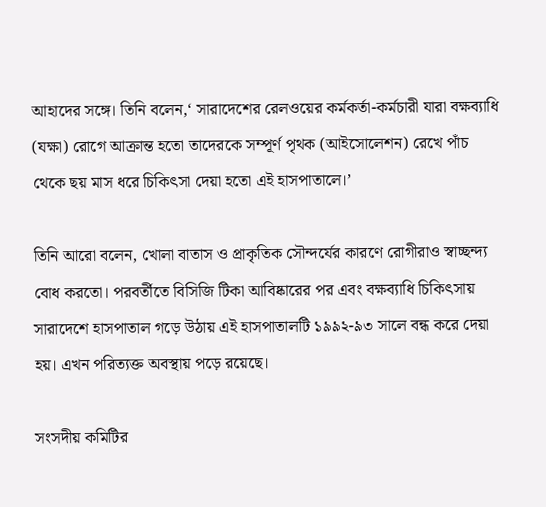আহাদের সঙ্গে। তিনি বলেন,‘ সারাদেশের রেলওয়ের কর্মকর্তা-কর্মচারী যারা বক্ষব্যাধি (যক্ষা) রোগে আক্রান্ত হতো তাদেরকে সম্পূর্ণ পৃথক (আইসোলেশন) রেখে পাঁচ থেকে ছয় মাস ধরে চিকিৎসা দেয়া হতো এই হাসপাতালে।’

তিনি আরো বলেন, খোলা বাতাস ও প্রাকৃতিক সৌন্দর্যের কারণে রোগীরাও স্বাচ্ছন্দ্য বোধ করতো। পরবর্তীতে বিসিজি টিকা আবিষ্কারের পর এবং বক্ষব্যাধি চিকিৎসায় সারাদেশে হাসপাতাল গড়ে উঠায় এই হাসপাতালটি ১৯৯২-৯৩ সালে বন্ধ করে দেয়া হয়। এখন পরিত্যক্ত অবস্থায় পড়ে রয়েছে।

সংসদীয় কমিটির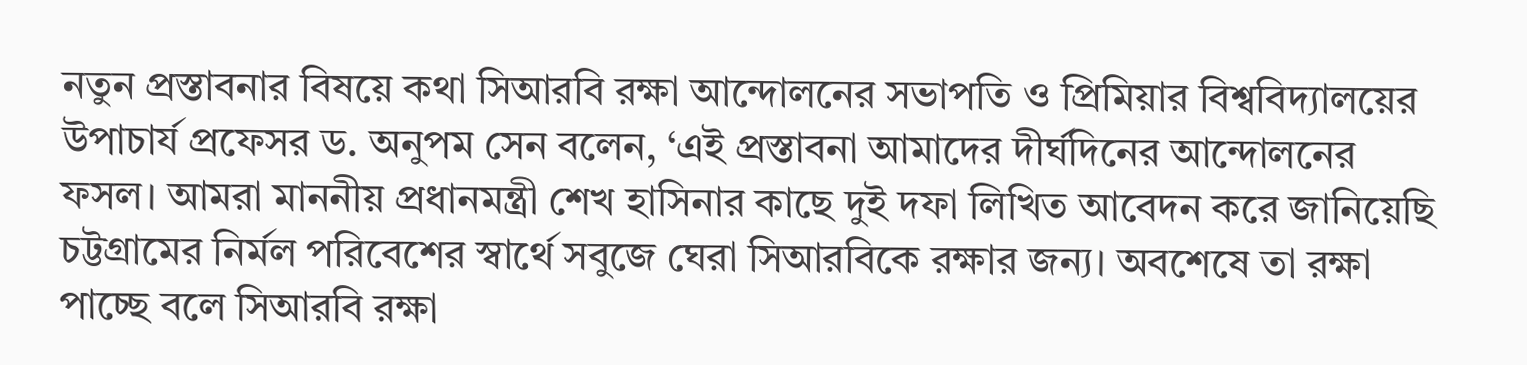নতুন প্রস্তাবনার বিষয়ে কথা সিআরবি রক্ষা আন্দোলনের সভাপতি ও প্রিমিয়ার বিশ্ববিদ্যালয়ের উপাচার্য প্রফেসর ড. অনুপম সেন বলেন, ‘এই প্রস্তাবনা আমাদের দীর্ঘদিনের আন্দোলনের ফসল। আমরা মাননীয় প্রধানমন্ত্রী শেখ হাসিনার কাছে দুই দফা লিখিত আবেদন করে জানিয়েছি চট্টগ্রামের নির্মল পরিবেশের স্বার্থে সবুজে ঘেরা সিআরবিকে রক্ষার জন্য। অবশেষে তা রক্ষা পাচ্ছে বলে সিআরবি রক্ষা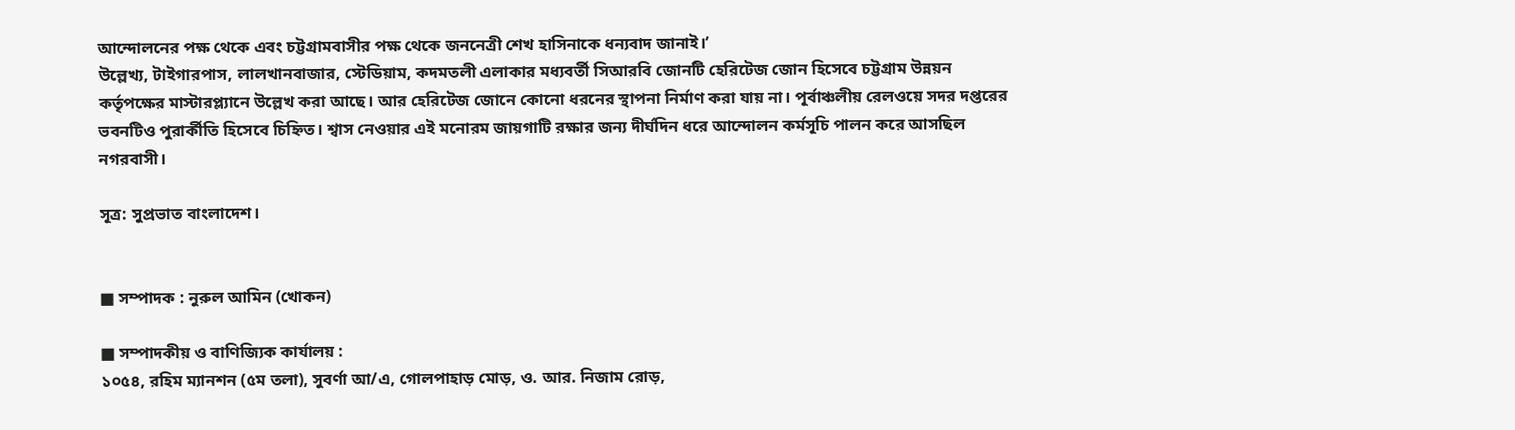আন্দোলনের পক্ষ থেকে এবং চট্টগ্রামবাসীর পক্ষ থেকে জননেত্রী শেখ হাসিনাকে ধন্যবাদ জানাই।’
উল্লেখ্য, টাইগারপাস, লালখানবাজার, স্টেডিয়াম, কদমতলী এলাকার মধ্যবর্তী সিআরবি জোনটি হেরিটেজ জোন হিসেবে চট্টগ্রাম উন্নয়ন কর্তৃপক্ষের মাস্টারপ্ল্যানে উল্লেখ করা আছে। আর হেরিটেজ জোনে কোনো ধরনের স্থাপনা নির্মাণ করা যায় না। পূর্বাঞ্চলীয় রেলওয়ে সদর দপ্তরের ভবনটিও পুরার্কীতি হিসেবে চিহ্নিত। শ্বাস নেওয়ার এই মনোরম জায়গাটি রক্ষার জন্য দীর্ঘদিন ধরে আন্দোলন কর্মসূচি পালন করে আসছিল নগরবাসী।

সূত্র: সুপ্রভাত বাংলাদেশ।


■ সম্পাদক : নুরুল আমিন (খোকন)

■ সম্পাদকীয় ও বাণিজ্যিক কার্যালয় :
১০৫৪, রহিম ম্যানশন (৫ম তলা), সুবর্ণা আ/এ, গোলপাহাড় মোড়, ও. আর. নিজাম রোড়,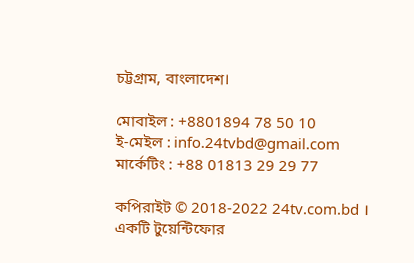চট্টগ্রাম, বাংলাদেশ।

মোবাইল : +8801894 78 50 10
ই-মেইল : info.24tvbd@gmail.com
মার্কেটিং : +88 01813 29 29 77

কপিরাইট © 2018-2022 24tv.com.bd । একটি টুয়েন্টিফোর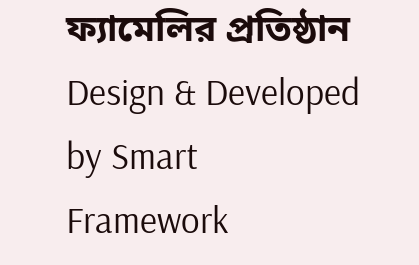ফ্যামেলির প্রতিষ্ঠান
Design & Developed by Smart Framework